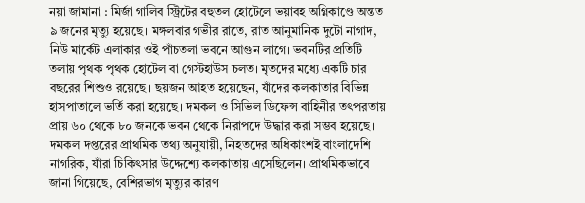নয়া জামানা : মির্জা গালিব স্ট্রিটের বহুতল হোটেলে ভয়াবহ অগ্নিকাণ্ডে অন্তত ৯ জনের মৃত্যু হয়েছে। মঙ্গলবার গভীর রাতে, রাত আনুমানিক দুটো নাগাদ, নিউ মার্কেট এলাকার ওই পাঁচতলা ভবনে আগুন লাগে। ভবনটির প্রতিটি তলায় পৃথক পৃথক হোটেল বা গেস্টহাউস চলত। মৃতদের মধ্যে একটি চার বছরের শিশুও রয়েছে। ছয়জন আহত হয়েছেন, যাঁদের কলকাতার বিভিন্ন হাসপাতালে ভর্তি করা হয়েছে। দমকল ও সিভিল ডিফেন্স বাহিনীর তৎপরতায় প্রায় ৬০ থেকে ৮০ জনকে ভবন থেকে নিরাপদে উদ্ধার করা সম্ভব হয়েছে।
দমকল দপ্তরের প্রাথমিক তথ্য অনুযায়ী, নিহতদের অধিকাংশই বাংলাদেশি নাগরিক, যাঁরা চিকিৎসার উদ্দেশ্যে কলকাতায় এসেছিলেন। প্রাথমিকভাবে জানা গিয়েছে, বেশিরভাগ মৃত্যুর কারণ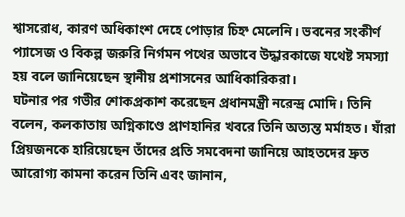শ্বাসরোধ, কারণ অধিকাংশ দেহে পোড়ার চিহ্ন মেলেনি। ভবনের সংকীর্ণ প্যাসেজ ও বিকল্প জরুরি নির্গমন পথের অভাবে উদ্ধারকাজে যথেষ্ট সমস্যা হয় বলে জানিয়েছেন স্থানীয় প্রশাসনের আধিকারিকরা।
ঘটনার পর গভীর শোকপ্রকাশ করেছেন প্রধানমন্ত্রী নরেন্দ্র মোদি। তিনি বলেন, কলকাতায় অগ্নিকাণ্ডে প্রাণহানির খবরে তিনি অত্যন্ত মর্মাহত। যাঁরা প্রিয়জনকে হারিয়েছেন তাঁদের প্রতি সমবেদনা জানিয়ে আহতদের দ্রুত আরোগ্য কামনা করেন তিনি এবং জানান,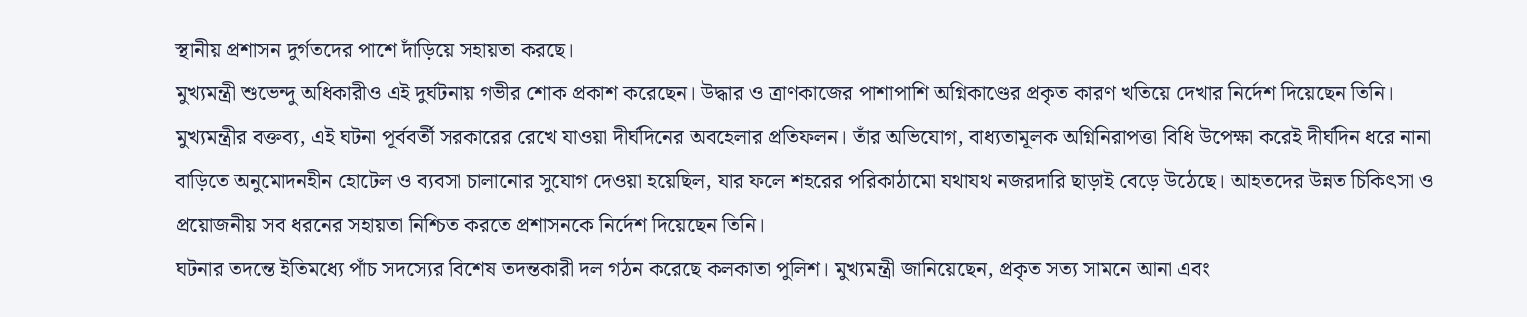স্থানীয় প্রশাসন দুর্গতদের পাশে দাঁড়িয়ে সহায়তা করছে।
মুখ্যমন্ত্রী শুভেন্দু অধিকারীও এই দুর্ঘটনায় গভীর শোক প্রকাশ করেছেন। উদ্ধার ও ত্রাণকাজের পাশাপাশি অগ্নিকাণ্ডের প্রকৃত কারণ খতিয়ে দেখার নির্দেশ দিয়েছেন তিনি। মুখ্যমন্ত্রীর বক্তব্য, এই ঘটনা পূর্ববর্তী সরকারের রেখে যাওয়া দীর্ঘদিনের অবহেলার প্রতিফলন। তাঁর অভিযোগ, বাধ্যতামূলক অগ্নিনিরাপত্তা বিধি উপেক্ষা করেই দীর্ঘদিন ধরে নানা বাড়িতে অনুমোদনহীন হোটেল ও ব্যবসা চালানোর সুযোগ দেওয়া হয়েছিল, যার ফলে শহরের পরিকাঠামো যথাযথ নজরদারি ছাড়াই বেড়ে উঠেছে। আহতদের উন্নত চিকিৎসা ও প্রয়োজনীয় সব ধরনের সহায়তা নিশ্চিত করতে প্রশাসনকে নির্দেশ দিয়েছেন তিনি।
ঘটনার তদন্তে ইতিমধ্যে পাঁচ সদস্যের বিশেষ তদন্তকারী দল গঠন করেছে কলকাতা পুলিশ। মুখ্যমন্ত্রী জানিয়েছেন, প্রকৃত সত্য সামনে আনা এবং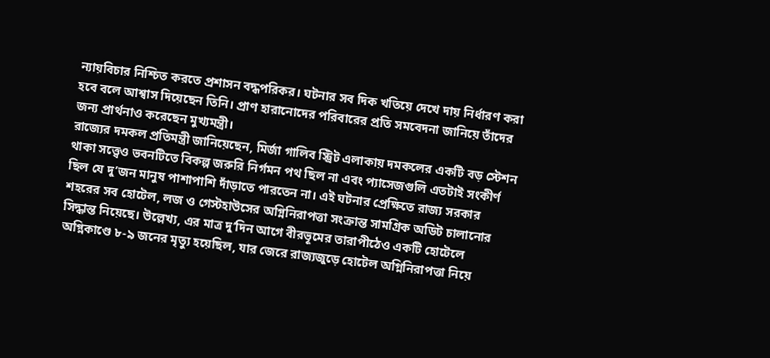ন্যায়বিচার নিশ্চিত করতে প্রশাসন বদ্ধপরিকর। ঘটনার সব দিক খতিয়ে দেখে দায় নির্ধারণ করা হবে বলে আশ্বাস দিয়েছেন তিনি। প্রাণ হারানোদের পরিবারের প্রতি সমবেদনা জানিয়ে তাঁদের জন্য প্রার্থনাও করেছেন মুখ্যমন্ত্রী।
রাজ্যের দমকল প্রতিমন্ত্রী জানিয়েছেন, মির্জা গালিব স্ট্রিট এলাকায় দমকলের একটি বড় স্টেশন থাকা সত্ত্বেও ভবনটিতে বিকল্প জরুরি নির্গমন পথ ছিল না এবং প্যাসেজগুলি এতটাই সংকীর্ণ ছিল যে দু’জন মানুষ পাশাপাশি দাঁড়াতে পারতেন না। এই ঘটনার প্রেক্ষিতে রাজ্য সরকার শহরের সব হোটেল, লজ ও গেস্টহাউসের অগ্নিনিরাপত্তা সংক্রান্ত সামগ্রিক অডিট চালানোর সিদ্ধান্ত নিয়েছে। উল্লেখ্য, এর মাত্র দু’দিন আগে বীরভূমের তারাপীঠেও একটি হোটেলে অগ্নিকাণ্ডে ৮-৯ জনের মৃত্যু হয়েছিল, যার জেরে রাজ্যজুড়ে হোটেল অগ্নিনিরাপত্তা নিয়ে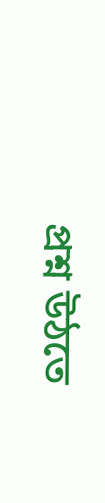প্রশ্ন উঠতে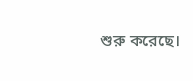শুরু করেছে।